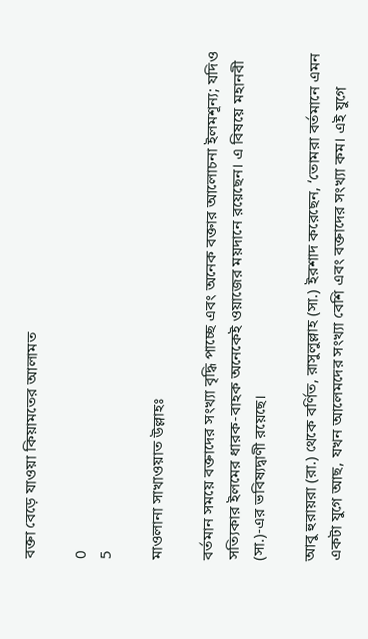বক্তা বেড়ে যাওয়া কিয়ামতের আলামত

0
5

মাওলানা সাখাওয়াত উল্লাহঃ

বর্তমান সময়ে বক্তাদের সংখ্যা বৃদ্ধি পাচ্ছে এবং অনেক বক্তার আলোচনা ইলমশূন্য; যদিও সত্যিকার ইলমের ধারক-বাহক অনেকেই ওয়াজের ময়দানে রয়েছেন। এ বিষয়ে মহানবী (সা.)-এর ভবিষ্যদ্বাণী রয়েছে।

আবু হুরায়রা (রা.) থেকে বর্ণিত, রাসুলুল্লাহ (সা.) ইরশাদ করেছেন, ‘তোমরা বর্তমানে এমন একটা যুগে আছ, যখন আলেমদের সংখ্যা বেশি এবং বক্তাদের সংখ্যা কম। এই যুগে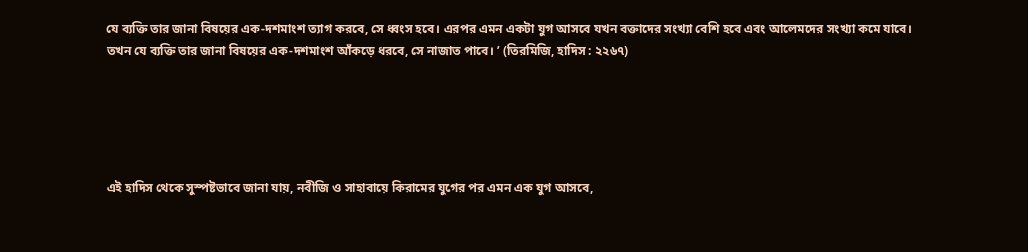যে ব্যক্তি তার জানা বিষয়ের এক-দশমাংশ ত্যাগ করবে, সে ধ্বংস হবে। এরপর এমন একটা যুগ আসবে যখন বক্তাদের সংখ্যা বেশি হবে এবং আলেমদের সংখ্যা কমে যাবে। তখন যে ব্যক্তি তার জানা বিষয়ের এক-দশমাংশ আঁকড়ে ধরবে, সে নাজাত পাবে। ’ (তিরমিজি, হাদিস : ২২৬৭)





এই হাদিস থেকে সুস্পষ্টভাবে জানা যায়, নবীজি ও সাহাবায়ে কিরামের যুগের পর এমন এক যুগ আসবে,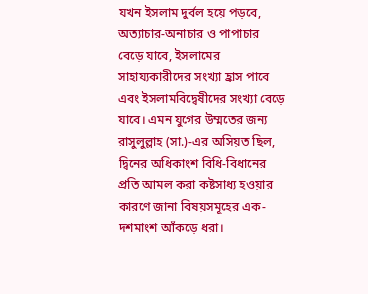যখন ইসলাম দুর্বল হয়ে পড়বে, অত্যাচার-অনাচার ও পাপাচার বেড়ে যাবে, ইসলামের সাহায্যকারীদের সংখ্যা হ্রাস পাবে এবং ইসলামবিদ্বেষীদের সংখ্যা বেড়ে যাবে। এমন যুগের উম্মতের জন্য রাসুলুল্লাহ (সা.)-এর অসিয়ত ছিল, দ্বিনের অধিকাংশ বিধি-বিধানের প্রতি আমল করা কষ্টসাধ্য হওয়ার কারণে জানা বিষয়সমূহের এক-দশমাংশ আঁকড়ে ধরা।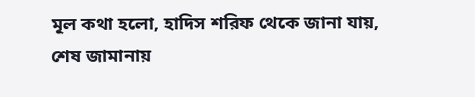মূল কথা হলো, হাদিস শরিফ থেকে জানা যায়, শেষ জামানায়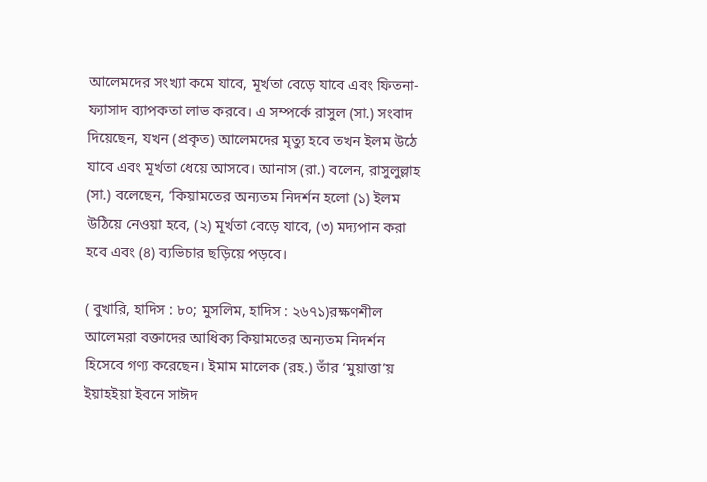আলেমদের সংখ্যা কমে যাবে, মূর্খতা বেড়ে যাবে এবং ফিতনা-ফ্যাসাদ ব্যাপকতা লাভ করবে। এ সম্পর্কে রাসুল (সা.) সংবাদ দিয়েছেন, যখন (প্রকৃত) আলেমদের মৃত্যু হবে তখন ইলম উঠে যাবে এবং মূর্খতা ধেয়ে আসবে। আনাস (রা.) বলেন, রাসুলুল্লাহ (সা.) বলেছেন, ‘কিয়ামতের অন্যতম নিদর্শন হলো (১) ইলম উঠিয়ে নেওয়া হবে, (২) মূর্খতা বেড়ে যাবে, (৩) মদ্যপান করা হবে এবং (৪) ব্যভিচার ছড়িয়ে পড়বে।

( বুখারি, হাদিস : ৮০; মুসলিম, হাদিস : ২৬৭১)রক্ষণশীল আলেমরা বক্তাদের আধিক্য কিয়ামতের অন্যতম নিদর্শন হিসেবে গণ্য করেছেন। ইমাম মালেক (রহ.) তাঁর ‘মুয়াত্তা’য় ইয়াহইয়া ইবনে সাঈদ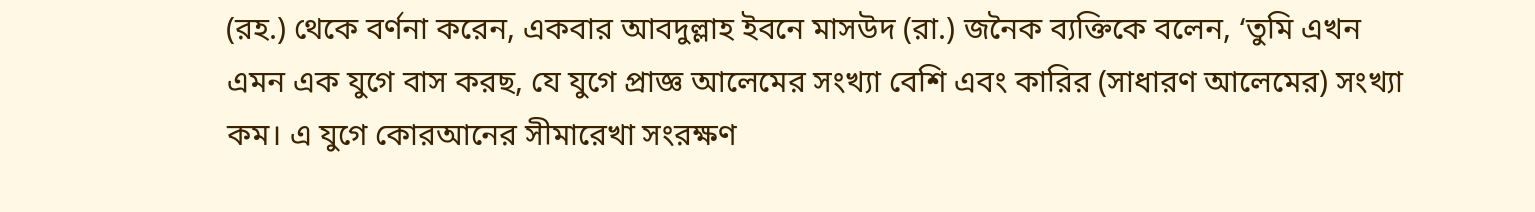(রহ.) থেকে বর্ণনা করেন, একবার আবদুল্লাহ ইবনে মাসউদ (রা.) জনৈক ব্যক্তিকে বলেন, ‘তুমি এখন এমন এক যুগে বাস করছ, যে যুগে প্রাজ্ঞ আলেমের সংখ্যা বেশি এবং কারির (সাধারণ আলেমের) সংখ্যা কম। এ যুগে কোরআনের সীমারেখা সংরক্ষণ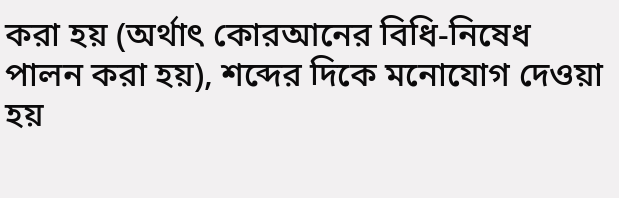করা হয় (অর্থাৎ কোরআনের বিধি-নিষেধ পালন করা হয়), শব্দের দিকে মনোযোগ দেওয়া হয়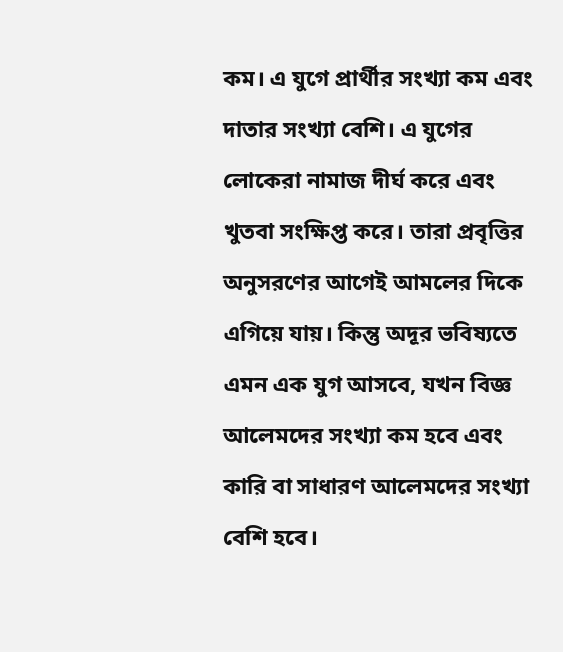কম। এ যুগে প্রার্থীর সংখ্যা কম এবং দাতার সংখ্যা বেশি। এ যুগের লোকেরা নামাজ দীর্ঘ করে এবং খুতবা সংক্ষিপ্ত করে। তারা প্রবৃত্তির অনুসরণের আগেই আমলের দিকে এগিয়ে যায়। কিন্তু অদূর ভবিষ্যতে এমন এক যুগ আসবে, যখন বিজ্ঞ আলেমদের সংখ্যা কম হবে এবং কারি বা সাধারণ আলেমদের সংখ্যা বেশি হবে।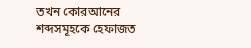তখন কোরআনের শব্দসমূহকে হেফাজত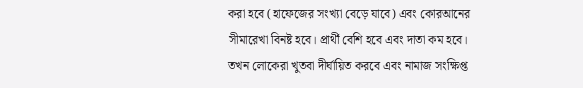করা হবে (হাফেজের সংখ্যা বেড়ে যাবে) এবং কোরআনের সীমারেখা বিনষ্ট হবে। প্রার্থী বেশি হবে এবং দাতা কম হবে। তখন লোকেরা খুতবা দীর্ঘায়িত করবে এবং নামাজ সংক্ষিপ্ত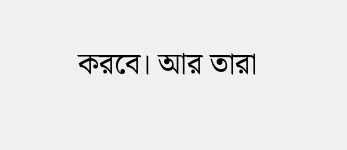করবে। আর তারা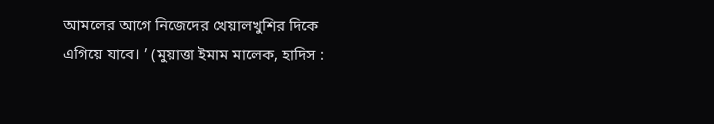আমলের আগে নিজেদের খেয়ালখুশির দিকে এগিয়ে যাবে। ’ (মুয়াত্তা ইমাম মালেক, হাদিস :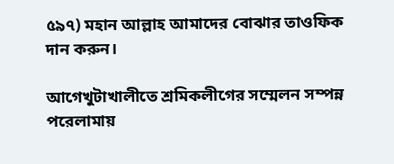৫৯৭) মহান আল্লাহ আমাদের বোঝার তাওফিক দান করুন।

আগেখুটাখালীতে শ্রমিকলীগের সম্মেলন সম্পন্ন
পরেলামায়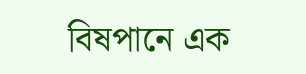বিষপানে এক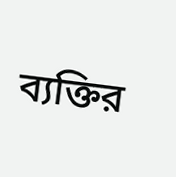ব্যক্তির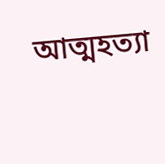আত্মহত্যা